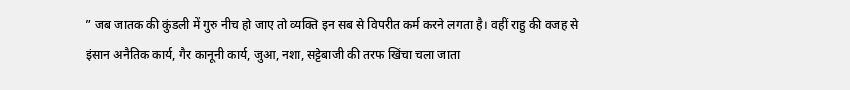” जब जातक की कुंडली में गुरु नीच हो जाए तो व्यक्ति इन सब से विपरीत कर्म करने लगता है। वहीं राहु की वजह से इंसान अनैतिक कार्य, गैर कानूनी कार्य, जुआ, नशा, सट्टेबाजी की तरफ खिंचा चला जाता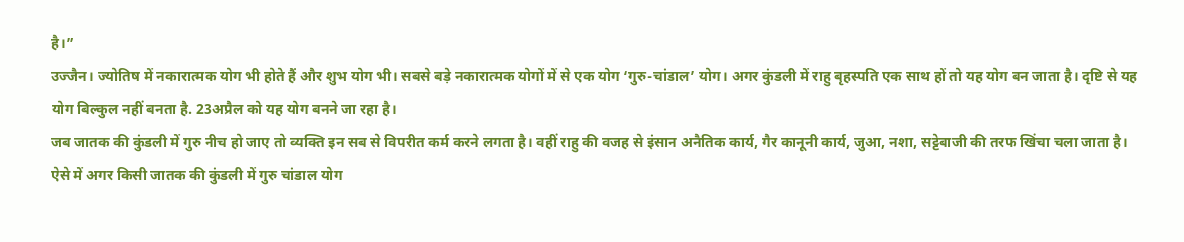है।”
उज्जैन। ज्योतिष में नकारात्मक योग भी होते हैं और शुभ योग भी। सबसे बड़े नकारात्मक योगों में से एक योग ‘गुरु-चांडाल’ योग। अगर कुंडली में राहु बृहस्पति एक साथ हों तो यह योग बन जाता है। दृष्टि से यह योग बिल्कुल नहीं बनता है. 23अप्रैल को यह योग बनने जा रहा है।
जब जातक की कुंडली में गुरु नीच हो जाए तो व्यक्ति इन सब से विपरीत कर्म करने लगता है। वहीं राहु की वजह से इंसान अनैतिक कार्य, गैर कानूनी कार्य, जुआ, नशा, सट्टेबाजी की तरफ खिंचा चला जाता है।
ऐसे में अगर किसी जातक की कुंडली में गुरु चांडाल योग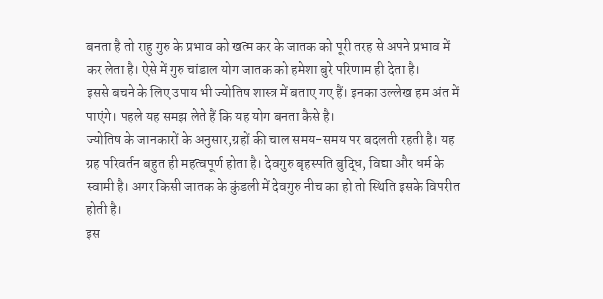बनता है तो राहु गुरु के प्रभाव को खत्म कर के जातक को पूरी तरह से अपने प्रभाव में कर लेता है। ऐसे में गुरु चांडाल योग जातक को हमेशा बुरे परिणाम ही देता है।
इससे बचने के लिए उपाय भी ज्योतिष शास्त्र में बताए गए हैं। इनका उल्लेख हम अंत में पाएंगे। पहले यह समझ लेते हैं कि यह योग बनता कैसे है।
ज्योतिष के जानकारों के अनुसार,ग्रहों की चाल समय-समय पर बदलती रहती है। यह ग्रह परिवर्तन बहुत ही महत्वपूर्ण होता है। देवगुरु बृहस्पति बुद्धि, विद्या और धर्म के स्वामी है। अगर किसी जातक के कुंडली में देवगुरु नीच का हो तो स्थिति इसके विपरीत होती है।
इस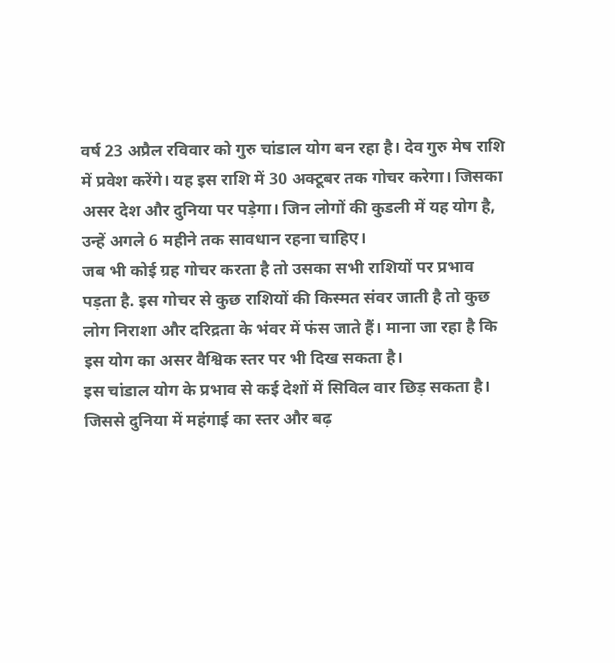वर्ष 23 अप्रैल रविवार को गुरु चांडाल योग बन रहा है। देव गुरु मेष राशि में प्रवेश करेंगे। यह इस राशि में 30 अक्टूबर तक गोचर करेगा। जिसका असर देश और दुनिया पर पड़ेगा। जिन लोगों की कुडली में यह योग है, उन्हें अगले 6 महीने तक सावधान रहना चाहिए।
जब भी कोई ग्रह गोचर करता है तो उसका सभी राशियों पर प्रभाव पड़ता है. इस गोचर से कुछ राशियों की किस्मत संवर जाती है तो कुछ लोग निराशा और दरिद्रता के भंवर में फंस जाते हैं। माना जा रहा है कि इस योग का असर वैश्विक स्तर पर भी दिख सकता है।
इस चांडाल योग के प्रभाव से कई देशों में सिविल वार छिड़ सकता है। जिससे दुनिया में महंगाई का स्तर और बढ़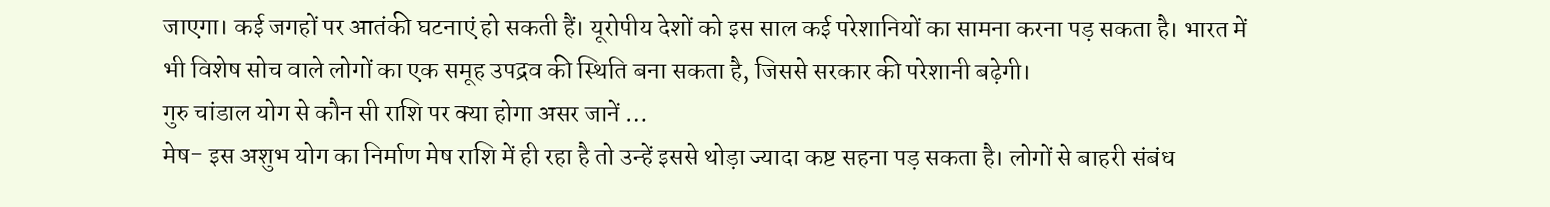जाएगा। कई जगहों पर आतंकी घटनाएं हो सकती हैं। यूरोपीय देशों को इस साल कई परेशानियों का सामना करना पड़ सकता है। भारत में भी विशेष सोच वाले लोगों का एक समूह उपद्रव की स्थिति बना सकता है, जिससे सरकार की परेशानी बढ़ेगी।
गुरु चांडाल योग से कौन सी राशि पर क्या होगा असर जानें …
मेष- इस अशुभ योग का निर्माण मेष राशि में ही रहा है तो उन्हें इससे थोड़ा ज्यादा कष्ट सहना पड़ सकता है। लोगों से बाहरी संबंध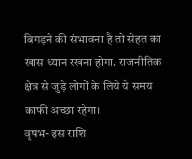बिगड़ने की संभावना है तो सेहत का खास ध्यान रखना होगा. राजनीतिक क्षेत्र से जुड़े लोगों के लिये ये समय काफी अच्छा रहेगा।
वृषभ- इस राशि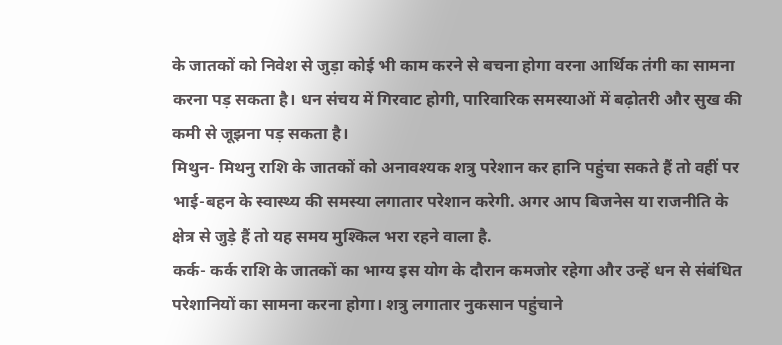के जातकों को निवेश से जुड़ा कोई भी काम करने से बचना होगा वरना आर्थिक तंगी का सामना करना पड़ सकता है। धन संचय में गिरवाट होगी, पारिवारिक समस्याओं में बढ़ोतरी और सुख की कमी से जूझना पड़ सकता है।
मिथुन- मिथनु राशि के जातकों को अनावश्यक शत्रु परेशान कर हानि पहुंचा सकते हैं तो वहीं पर भाई-बहन के स्वास्थ्य की समस्या लगातार परेशान करेगी. अगर आप बिजनेस या राजनीति के क्षेत्र से जुड़े हैं तो यह समय मुश्किल भरा रहने वाला है.
कर्क- कर्क राशि के जातकों का भाग्य इस योग के दौरान कमजोर रहेगा और उन्हें धन से संबंधित परेशानियों का सामना करना होगा। शत्रु लगातार नुकसान पहुंचाने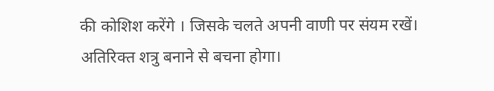की कोशिश करेंगे । जिसके चलते अपनी वाणी पर संयम रखें। अतिरिक्त शत्रु बनाने से बचना होगा।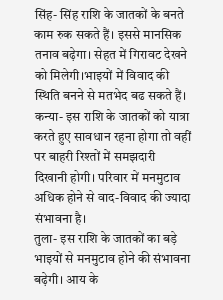सिंह- सिंह राशि के जातकों के बनते काम रुक सकते हैं। इससे मानसिक तनाव बढ़ेगा। सेहत में गिरावट देखने को मिलेगी।भाइयों में विवाद की स्थिति बनने से मतभेद बढ सकते हैं।
कन्या- इस राशि के जातकों को यात्रा करते हुए सावधान रहना होगा तो वहीं पर बाहरी रिश्तों में समझदारी दिखानी होगी। परिवार में मनमुटाव अधिक होने से वाद-विवाद की ज्यादा संभावना है।
तुला- इस राशि के जातकों का बड़े भाइयों से मनमुटाव होने की संभावना बढ़ेगी। आय के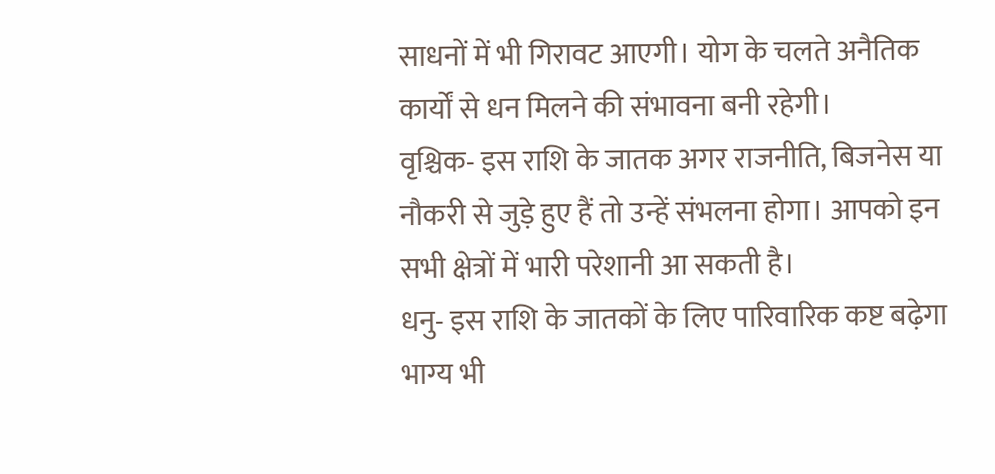साधनों में भी गिरावट आएगी। योग के चलते अनैतिक कार्यों से धन मिलने की संभावना बनी रहेगी।
वृश्चिक- इस राशि के जातक अगर राजनीति, बिजनेस या नौकरी से जुड़े हुए हैं तो उन्हें संभलना होगा। आपको इन सभी क्षेत्रों में भारी परेशानी आ सकती है।
धनु- इस राशि के जातकों के लिए पारिवारिक कष्ट बढ़ेगा भाग्य भी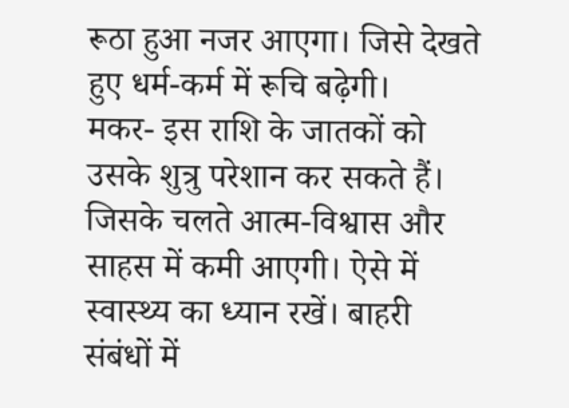रूठा हुआ नजर आएगा। जिसे देखते हुए धर्म-कर्म में रूचि बढ़ेगी।
मकर- इस राशि के जातकों को उसके शुत्रु परेशान कर सकते हैं। जिसके चलते आत्म-विश्वास और साहस में कमी आएगी। ऐसे में स्वास्थ्य का ध्यान रखें। बाहरी संबंधों में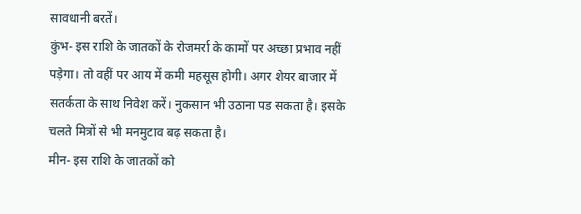सावधानी बरतें।
कुंभ- इस राशि के जातकों के रोजमर्रा के कामों पर अच्छा प्रभाव नहीं पड़ेगा। तो वहीं पर आय में कमी महसूस होगी। अगर शेयर बाजार में सतर्कता के साथ निवेश करें। नुकसान भी उठाना पड सकता है। इसके चलते मित्रों से भी मनमुटाव बढ़ सकता है।
मीन- इस राशि के जातकों को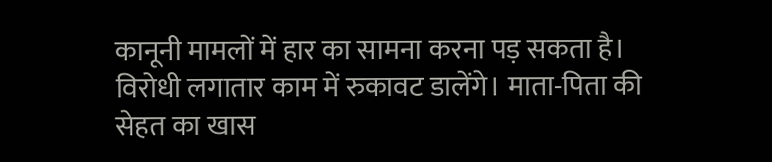कानूनी मामलों में हार का सामना करना पड़ सकता है। विरोधी लगातार काम में रुकावट डालेंगे। माता-पिता की सेहत का खास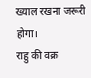ख्याल रखना जरूरी होगा।
राहु की वक्र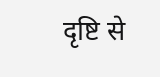दृष्टि से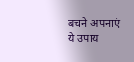बचने अपनाएं ये उपाय